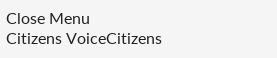Close Menu
Citizens VoiceCitizens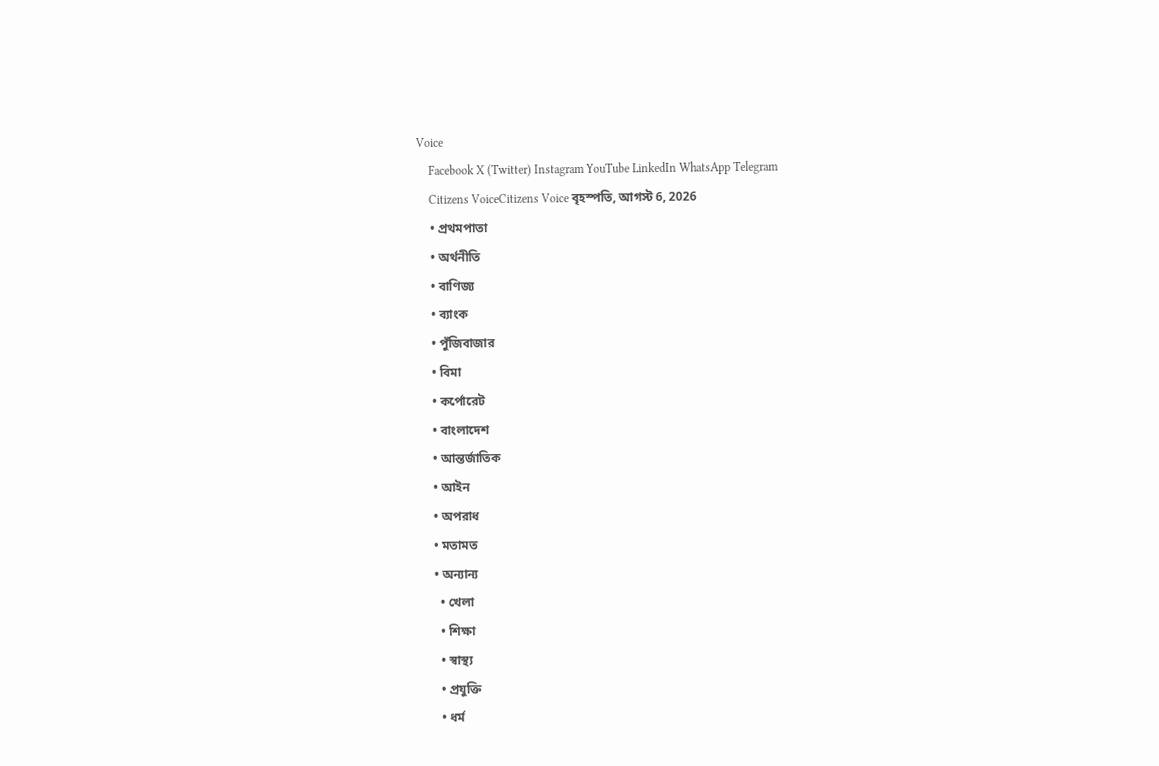Voice
    Facebook X (Twitter) Instagram YouTube LinkedIn WhatsApp Telegram
    Citizens VoiceCitizens Voice বৃহস্পতি, আগস্ট 6, 2026
    • প্রথমপাতা
    • অর্থনীতি
    • বাণিজ্য
    • ব্যাংক
    • পুঁজিবাজার
    • বিমা
    • কর্পোরেট
    • বাংলাদেশ
    • আন্তর্জাতিক
    • আইন
    • অপরাধ
    • মতামত
    • অন্যান্য
      • খেলা
      • শিক্ষা
      • স্বাস্থ্য
      • প্রযুক্তি
      • ধর্ম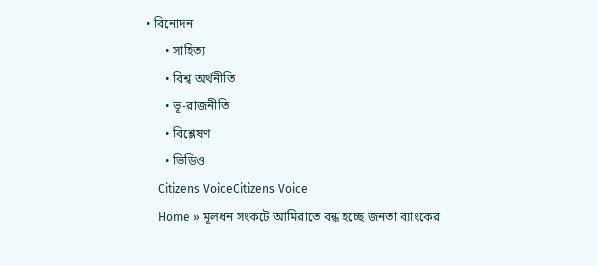• বিনোদন
      • সাহিত্য
      • বিশ্ব অর্থনীতি
      • ভূ-রাজনীতি
      • বিশ্লেষণ
      • ভিডিও
    Citizens VoiceCitizens Voice
    Home » মূলধন সংকটে আমিরাতে বন্ধ হচ্ছে জনতা ব্যাংকের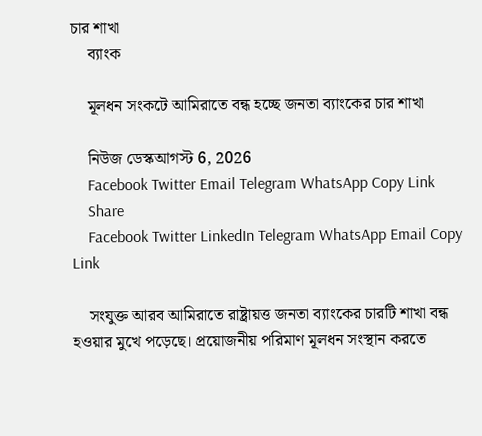চার শাখা
    ব্যাংক

    মূলধন সংকটে আমিরাতে বন্ধ হচ্ছে জনতা ব্যাংকের চার শাখা

    নিউজ ডেস্কআগস্ট 6, 2026
    Facebook Twitter Email Telegram WhatsApp Copy Link
    Share
    Facebook Twitter LinkedIn Telegram WhatsApp Email Copy Link

    সংযুক্ত আরব আমিরাতে রাষ্ট্রায়ত্ত জনতা ব্যাংকের চারটি শাখা বন্ধ হওয়ার মুখে পড়েছে। প্রয়োজনীয় পরিমাণ মূলধন সংস্থান করতে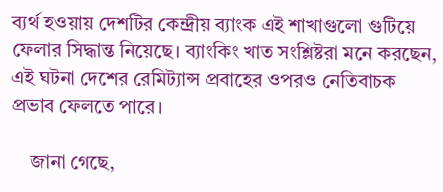ব্যর্থ হওয়ায় দেশটির কেন্দ্রীয় ব্যাংক এই শাখাগুলো গুটিয়ে ফেলার সিদ্ধান্ত নিয়েছে। ব্যাংকিং খাত সংশ্লিষ্টরা মনে করছেন, এই ঘটনা দেশের রেমিট্যান্স প্রবাহের ওপরও নেতিবাচক প্রভাব ফেলতে পারে।

    জানা গেছে,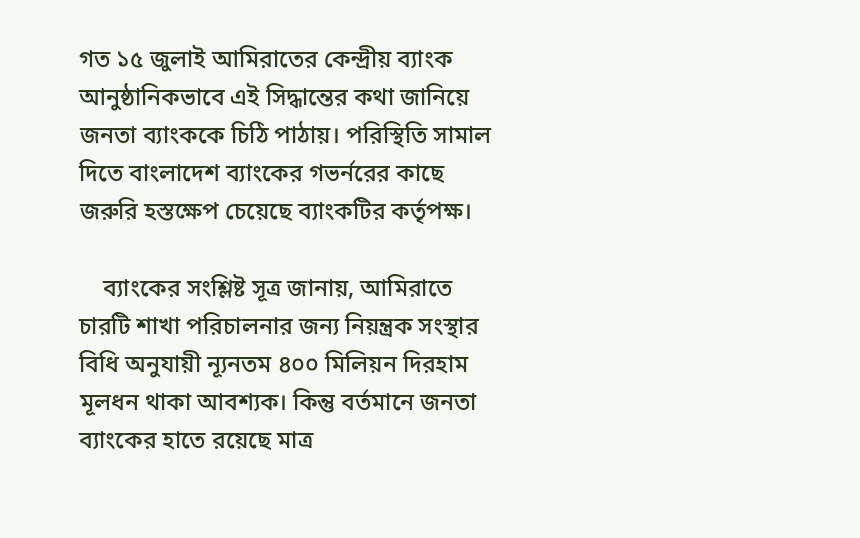গত ১৫ জুলাই আমিরাতের কেন্দ্রীয় ব্যাংক আনুষ্ঠানিকভাবে এই সিদ্ধান্তের কথা জানিয়ে জনতা ব্যাংককে চিঠি পাঠায়। পরিস্থিতি সামাল দিতে বাংলাদেশ ব্যাংকের গভর্নরের কাছে জরুরি হস্তক্ষেপ চেয়েছে ব্যাংকটির কর্তৃপক্ষ।

    ব্যাংকের সংশ্লিষ্ট সূত্র জানায়, আমিরাতে চারটি শাখা পরিচালনার জন্য নিয়ন্ত্রক সংস্থার বিধি অনুযায়ী ন্যূনতম ৪০০ মিলিয়ন দিরহাম মূলধন থাকা আবশ্যক। কিন্তু বর্তমানে জনতা ব্যাংকের হাতে রয়েছে মাত্র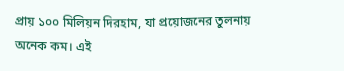প্রায় ১০০ মিলিয়ন দিরহাম, যা প্রয়োজনের তুলনায় অনেক কম। এই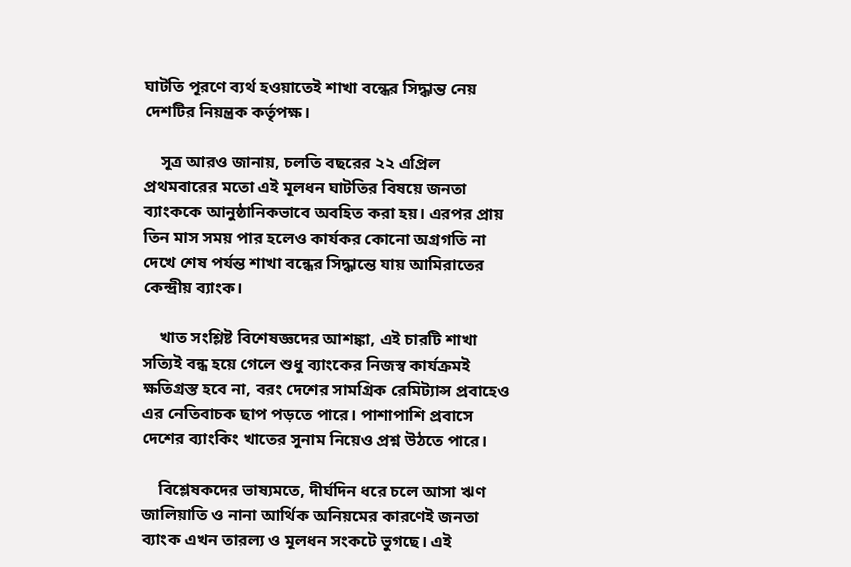ঘাটতি পূরণে ব্যর্থ হওয়াতেই শাখা বন্ধের সিদ্ধান্ত নেয় দেশটির নিয়ন্ত্রক কর্তৃপক্ষ।

    সূত্র আরও জানায়, চলতি বছরের ২২ এপ্রিল প্রথমবারের মতো এই মূলধন ঘাটতির বিষয়ে জনতা ব্যাংককে আনুষ্ঠানিকভাবে অবহিত করা হয়। এরপর প্রায় তিন মাস সময় পার হলেও কার্যকর কোনো অগ্রগতি না দেখে শেষ পর্যন্ত শাখা বন্ধের সিদ্ধান্তে যায় আমিরাতের কেন্দ্রীয় ব্যাংক।

    খাত সংশ্লিষ্ট বিশেষজ্ঞদের আশঙ্কা, এই চারটি শাখা সত্যিই বন্ধ হয়ে গেলে শুধু ব্যাংকের নিজস্ব কার্যক্রমই ক্ষতিগ্রস্ত হবে না, বরং দেশের সামগ্রিক রেমিট্যান্স প্রবাহেও এর নেতিবাচক ছাপ পড়তে পারে। পাশাপাশি প্রবাসে দেশের ব্যাংকিং খাতের সুনাম নিয়েও প্রশ্ন উঠতে পারে।

    বিশ্লেষকদের ভাষ্যমতে, দীর্ঘদিন ধরে চলে আসা ঋণ জালিয়াতি ও নানা আর্থিক অনিয়মের কারণেই জনতা ব্যাংক এখন তারল্য ও মূলধন সংকটে ভুগছে। এই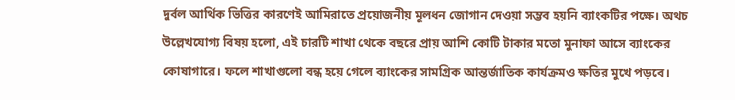দুর্বল আর্থিক ভিত্তির কারণেই আমিরাতে প্রয়োজনীয় মূলধন জোগান দেওয়া সম্ভব হয়নি ব্যাংকটির পক্ষে। অথচ উল্লেখযোগ্য বিষয় হলো, এই চারটি শাখা থেকে বছরে প্রায় আশি কোটি টাকার মতো মুনাফা আসে ব্যাংকের কোষাগারে। ফলে শাখাগুলো বন্ধ হয়ে গেলে ব্যাংকের সামগ্রিক আন্তর্জাতিক কার্যক্রমও ক্ষতির মুখে পড়বে।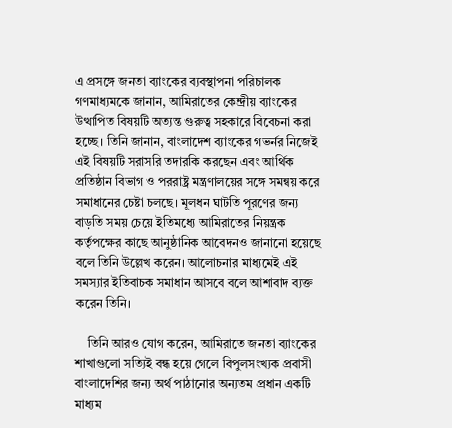এ প্রসঙ্গে জনতা ব্যাংকের ব্যবস্থাপনা পরিচালক গণমাধ্যমকে জানান, আমিরাতের কেন্দ্রীয় ব্যাংকের উত্থাপিত বিষয়টি অত্যন্ত গুরুত্ব সহকারে বিবেচনা করা হচ্ছে। তিনি জানান, বাংলাদেশ ব্যাংকের গভর্নর নিজেই এই বিষয়টি সরাসরি তদারকি করছেন এবং আর্থিক প্রতিষ্ঠান বিভাগ ও পররাষ্ট্র মন্ত্রণালয়ের সঙ্গে সমন্বয় করে সমাধানের চেষ্টা চলছে। মূলধন ঘাটতি পূরণের জন্য বাড়তি সময় চেয়ে ইতিমধ্যে আমিরাতের নিয়ন্ত্রক কর্তৃপক্ষের কাছে আনুষ্ঠানিক আবেদনও জানানো হয়েছে বলে তিনি উল্লেখ করেন। আলোচনার মাধ্যমেই এই সমস্যার ইতিবাচক সমাধান আসবে বলে আশাবাদ ব্যক্ত করেন তিনি।

    তিনি আরও যোগ করেন, আমিরাতে জনতা ব্যাংকের শাখাগুলো সত্যিই বন্ধ হয়ে গেলে বিপুলসংখ্যক প্রবাসী বাংলাদেশির জন্য অর্থ পাঠানোর অন্যতম প্রধান একটি মাধ্যম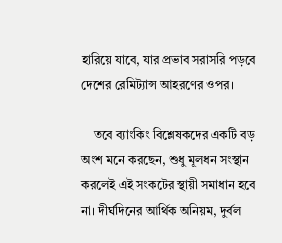হারিয়ে যাবে, যার প্রভাব সরাসরি পড়বে দেশের রেমিট্যান্স আহরণের ওপর।

    তবে ব্যাংকিং বিশ্লেষকদের একটি বড় অংশ মনে করছেন, শুধু মূলধন সংস্থান করলেই এই সংকটের স্থায়ী সমাধান হবে না। দীর্ঘদিনের আর্থিক অনিয়ম, দুর্বল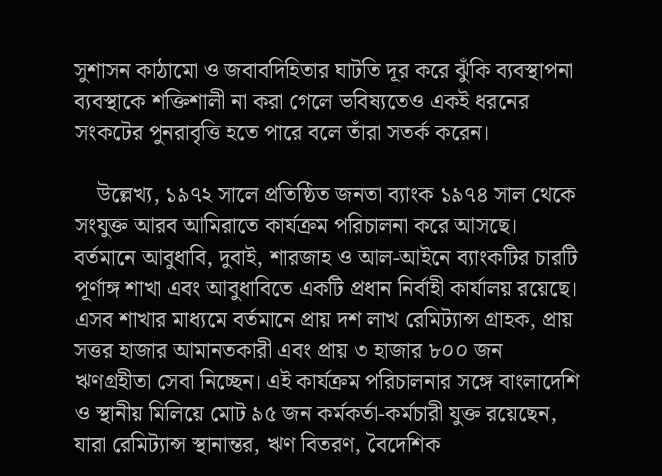সুশাসন কাঠামো ও জবাবদিহিতার ঘাটতি দূর করে ঝুঁকি ব্যবস্থাপনা ব্যবস্থাকে শক্তিশালী না করা গেলে ভবিষ্যতেও একই ধরনের সংকটের পুনরাবৃত্তি হতে পারে বলে তাঁরা সতর্ক করেন।

    উল্লেখ্য, ১৯৭২ সালে প্রতিষ্ঠিত জনতা ব্যাংক ১৯৭৪ সাল থেকে সংযুক্ত আরব আমিরাতে কার্যক্রম পরিচালনা করে আসছে। বর্তমানে আবুধাবি, দুবাই, শারজাহ ও আল-আইনে ব্যাংকটির চারটি পূর্ণাঙ্গ শাখা এবং আবুধাবিতে একটি প্রধান নির্বাহী কার্যালয় রয়েছে। এসব শাখার মাধ্যমে বর্তমানে প্রায় দশ লাখ রেমিট্যান্স গ্রাহক, প্রায় সত্তর হাজার আমানতকারী এবং প্রায় ৩ হাজার ৮০০ জন ঋণগ্রহীতা সেবা নিচ্ছেন। এই কার্যক্রম পরিচালনার সঙ্গে বাংলাদেশি ও স্থানীয় মিলিয়ে মোট ৯৫ জন কর্মকর্তা-কর্মচারী যুক্ত রয়েছেন, যারা রেমিট্যান্স স্থানান্তর, ঋণ বিতরণ, বৈদেশিক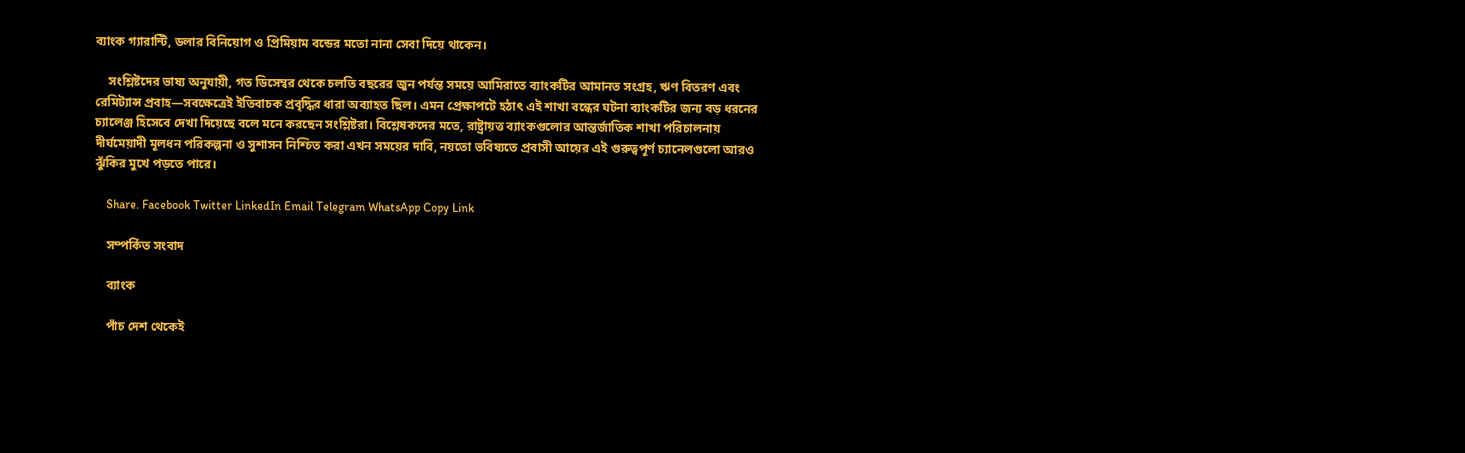ব্যাংক গ্যারান্টি, ডলার বিনিয়োগ ও প্রিমিয়াম বন্ডের মতো নানা সেবা দিয়ে থাকেন।

    সংশ্লিষ্টদের ভাষ্য অনুযায়ী, গত ডিসেম্বর থেকে চলতি বছরের জুন পর্যন্ত সময়ে আমিরাতে ব্যাংকটির আমানত সংগ্রহ, ঋণ বিতরণ এবং রেমিট্যান্স প্রবাহ—সবক্ষেত্রেই ইতিবাচক প্রবৃদ্ধির ধারা অব্যাহত ছিল। এমন প্রেক্ষাপটে হঠাৎ এই শাখা বন্ধের ঘটনা ব্যাংকটির জন্য বড় ধরনের চ্যালেঞ্জ হিসেবে দেখা দিয়েছে বলে মনে করছেন সংশ্লিষ্টরা। বিশ্লেষকদের মতে, রাষ্ট্রায়ত্ত ব্যাংকগুলোর আন্তর্জাতিক শাখা পরিচালনায় দীর্ঘমেয়াদী মূলধন পরিকল্পনা ও সুশাসন নিশ্চিত করা এখন সময়ের দাবি, নয়তো ভবিষ্যতে প্রবাসী আয়ের এই গুরুত্বপূর্ণ চ্যানেলগুলো আরও ঝুঁকির মুখে পড়তে পারে।

    Share. Facebook Twitter LinkedIn Email Telegram WhatsApp Copy Link

    সম্পর্কিত সংবাদ

    ব্যাংক

    পাঁচ দেশ থেকেই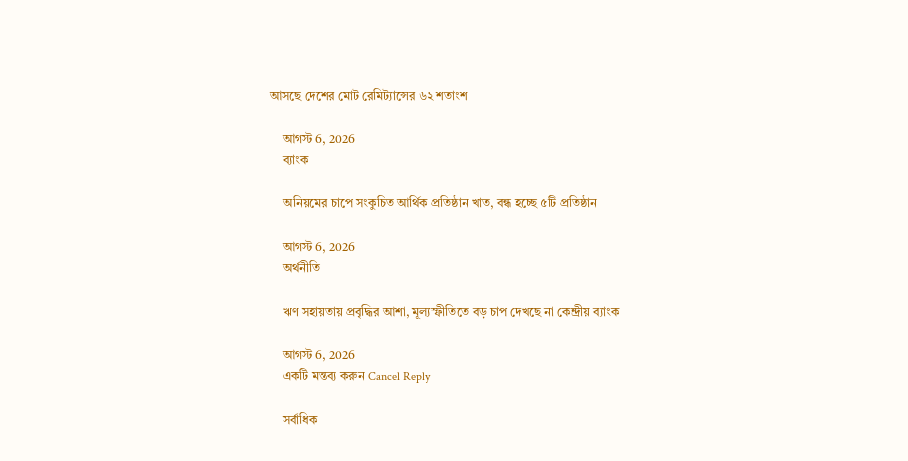আসছে দেশের মোট রেমিট্যান্সের ৬২ শতাংশ

    আগস্ট 6, 2026
    ব্যাংক

    অনিয়মের চাপে সংকুচিত আর্থিক প্রতিষ্ঠান খাত, বন্ধ হচ্ছে ৫টি প্রতিষ্ঠান

    আগস্ট 6, 2026
    অর্থনীতি

    ঋণ সহায়তায় প্রবৃদ্ধির আশা, মূল্যস্ফীতিতে বড় চাপ দেখছে না কেন্দ্রীয় ব্যাংক

    আগস্ট 6, 2026
    একটি মন্তব্য করুন Cancel Reply

    সর্বাধিক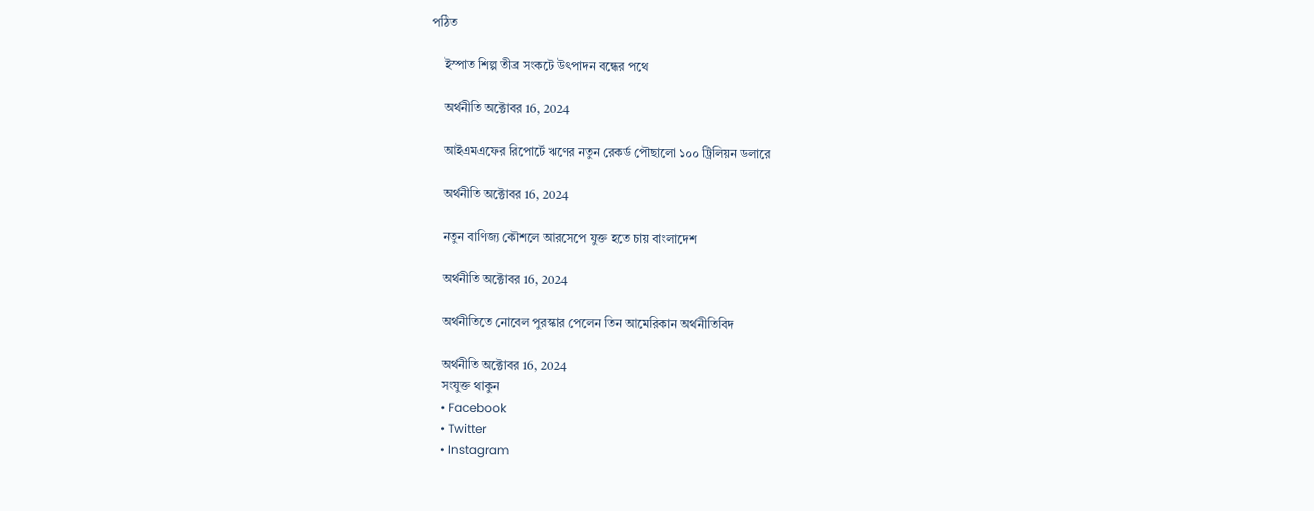পঠিত

    ইস্পাত শিল্প তীব্র সংকটে উৎপাদন বন্ধের পথে

    অর্থনীতি অক্টোবর 16, 2024

    আইএমএফের রিপোর্টে ঋণের নতুন রেকর্ড পৌছালো ১০০ ট্রিলিয়ন ডলারে

    অর্থনীতি অক্টোবর 16, 2024

    নতুন বাণিজ্য কৌশলে আরসেপে যুক্ত হতে চায় বাংলাদেশ

    অর্থনীতি অক্টোবর 16, 2024

    অর্থনীতিতে নোবেল পুরস্কার পেলেন তিন আমেরিকান অর্থনীতিবিদ

    অর্থনীতি অক্টোবর 16, 2024
    সংযুক্ত থাকুন
    • Facebook
    • Twitter
    • Instagram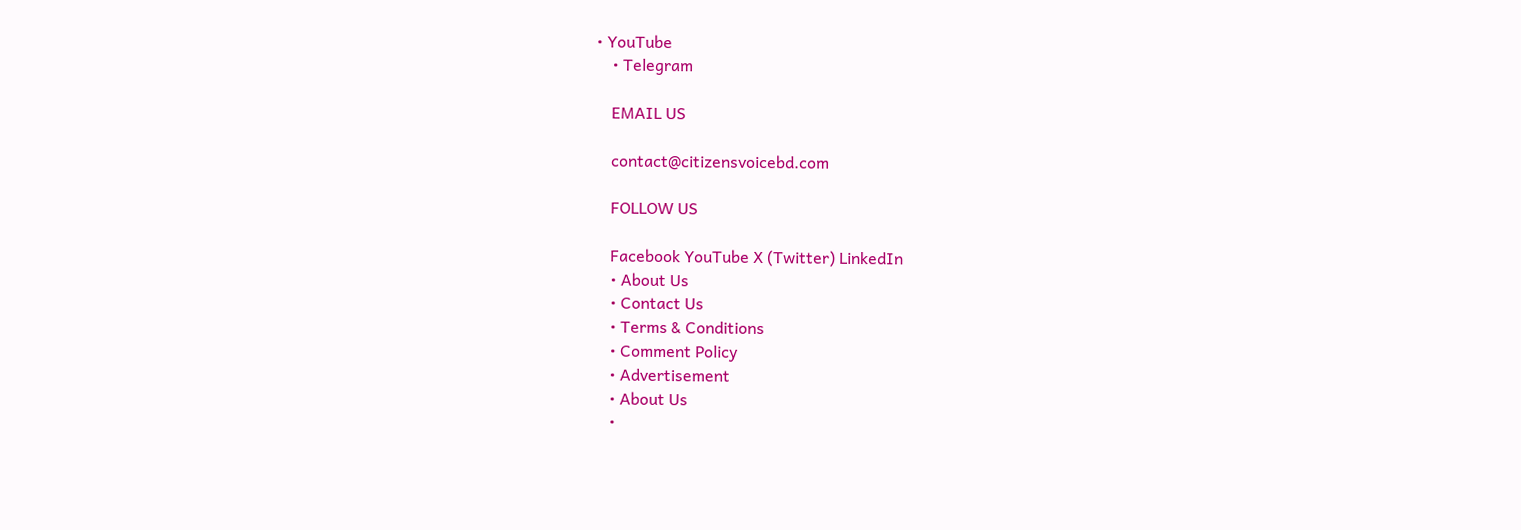• YouTube
    • Telegram

    EMAIL US

    contact@citizensvoicebd.com

    FOLLOW US

    Facebook YouTube X (Twitter) LinkedIn
    • About Us
    • Contact Us
    • Terms & Conditions
    • Comment Policy
    • Advertisement
    • About Us
    •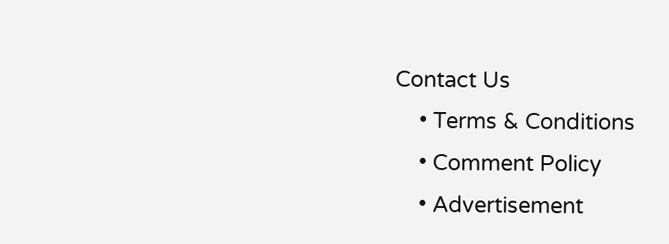Contact Us
    • Terms & Conditions
    • Comment Policy
    • Advertisement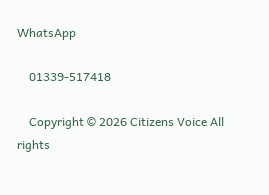WhatsApp

    01339-517418

    Copyright © 2026 Citizens Voice All rights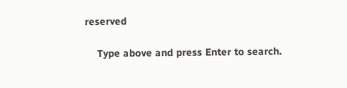reserved

    Type above and press Enter to search.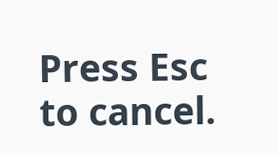Press Esc to cancel.